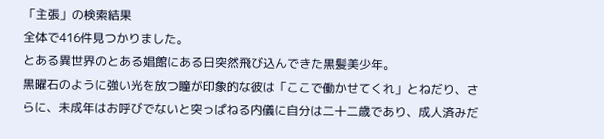「主張」の検索結果
全体で416件見つかりました。
とある異世界のとある娼館にある日突然飛び込んできた黒髪美少年。
黒曜石のように強い光を放つ瞳が印象的な彼は「ここで働かせてくれ」とねだり、さらに、未成年はお呼びでないと突っぱねる内儀に自分は二十二歳であり、成人済みだ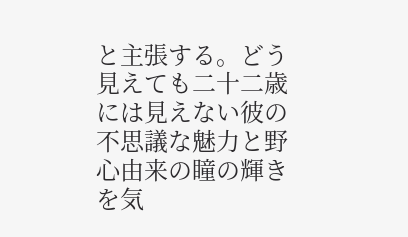と主張する。どう見えても二十二歳には見えない彼の不思議な魅力と野心由来の瞳の輝きを気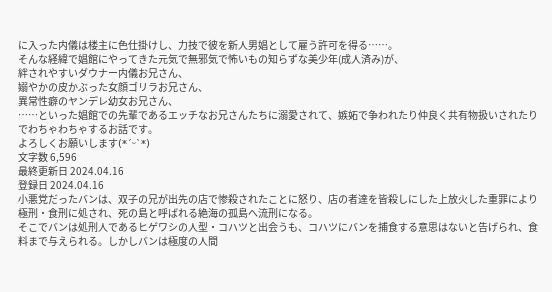に入った内儀は楼主に色仕掛けし、力技で彼を新人男娼として雇う許可を得る……。
そんな経緯で娼館にやってきた元気で無邪気で怖いもの知らずな美少年(成人済み)が、
絆されやすいダウナー内儀お兄さん、
嫋やかの皮かぶった女顔ゴリラお兄さん、
異常性癖のヤンデレ幼女お兄さん、
……といった娼館での先輩であるエッチなお兄さんたちに溺愛されて、嫉妬で争われたり仲良く共有物扱いされたりでわちゃわちゃするお話です。
よろしくお願いします(*ˊᵕˋ*)
文字数 6,596
最終更新日 2024.04.16
登録日 2024.04.16
小悪党だったバンは、双子の兄が出先の店で惨殺されたことに怒り、店の者達を皆殺しにした上放火した重罪により極刑・食刑に処され、死の島と呼ばれる絶海の孤島へ流刑になる。
そこでバンは処刑人であるヒゲワシの人型・コハツと出会うも、コハツにバンを捕食する意思はないと告げられ、食料まで与えられる。しかしバンは極度の人間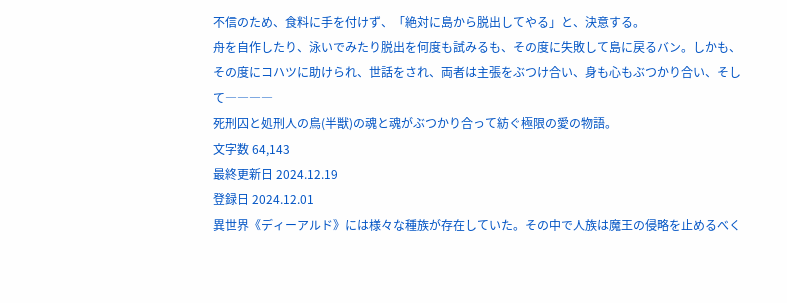不信のため、食料に手を付けず、「絶対に島から脱出してやる」と、決意する。
舟を自作したり、泳いでみたり脱出を何度も試みるも、その度に失敗して島に戻るバン。しかも、その度にコハツに助けられ、世話をされ、両者は主張をぶつけ合い、身も心もぶつかり合い、そして――――
死刑囚と処刑人の鳥(半獣)の魂と魂がぶつかり合って紡ぐ極限の愛の物語。
文字数 64,143
最終更新日 2024.12.19
登録日 2024.12.01
異世界《ディーアルド》には様々な種族が存在していた。その中で人族は魔王の侵略を止めるべく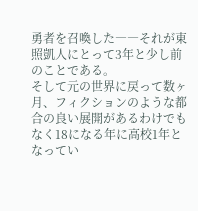勇者を召喚した――それが東照凱人にとって3年と少し前のことである。
そして元の世界に戻って数ヶ月、フィクションのような都合の良い展開があるわけでもなく18になる年に高校1年となってい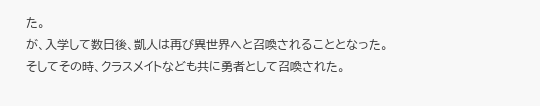た。
が、入学して数日後、凱人は再び異世界へと召喚されることとなった。
そしてその時、クラスメイトなども共に勇者として召喚された。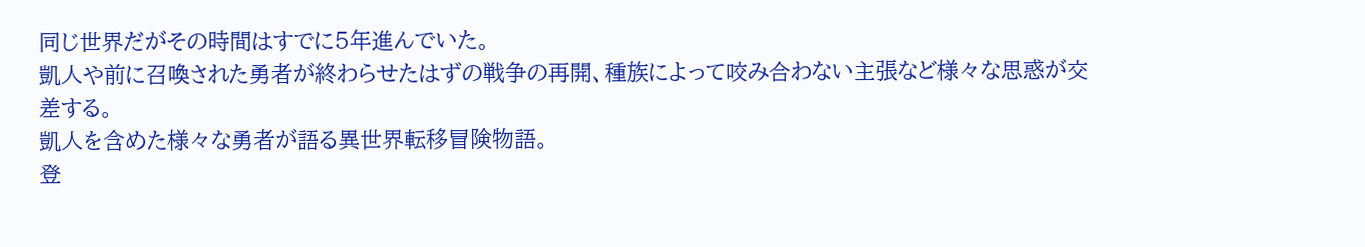同じ世界だがその時間はすでに5年進んでいた。
凱人や前に召喚された勇者が終わらせたはずの戦争の再開、種族によって咬み合わない主張など様々な思惑が交差する。
凱人を含めた様々な勇者が語る異世界転移冒険物語。
登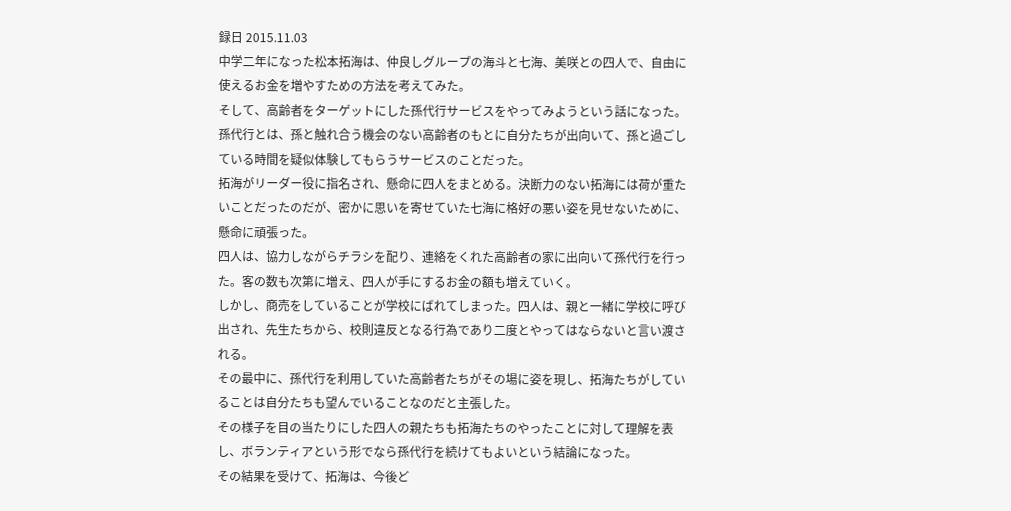録日 2015.11.03
中学二年になった松本拓海は、仲良しグループの海斗と七海、美咲との四人で、自由に使えるお金を増やすための方法を考えてみた。
そして、高齢者をターゲットにした孫代行サービスをやってみようという話になった。孫代行とは、孫と触れ合う機会のない高齢者のもとに自分たちが出向いて、孫と過ごしている時間を疑似体験してもらうサービスのことだった。
拓海がリーダー役に指名され、懸命に四人をまとめる。決断力のない拓海には荷が重たいことだったのだが、密かに思いを寄せていた七海に格好の悪い姿を見せないために、懸命に頑張った。
四人は、協力しながらチラシを配り、連絡をくれた高齢者の家に出向いて孫代行を行った。客の数も次第に増え、四人が手にするお金の額も増えていく。
しかし、商売をしていることが学校にばれてしまった。四人は、親と一緒に学校に呼び出され、先生たちから、校則違反となる行為であり二度とやってはならないと言い渡される。
その最中に、孫代行を利用していた高齢者たちがその場に姿を現し、拓海たちがしていることは自分たちも望んでいることなのだと主張した。
その様子を目の当たりにした四人の親たちも拓海たちのやったことに対して理解を表し、ボランティアという形でなら孫代行を続けてもよいという結論になった。
その結果を受けて、拓海は、今後ど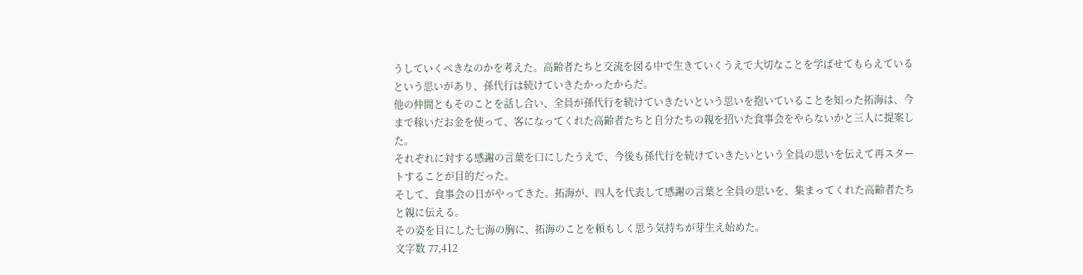うしていくべきなのかを考えた。高齢者たちと交流を図る中で生きていくうえで大切なことを学ばせてもらえているという思いがあり、孫代行は続けていきたかったからだ。
他の仲間ともそのことを話し合い、全員が孫代行を続けていきたいという思いを抱いていることを知った拓海は、今まで稼いだお金を使って、客になってくれた高齢者たちと自分たちの親を招いた食事会をやらないかと三人に提案した。
それぞれに対する感謝の言葉を口にしたうえで、今後も孫代行を続けていきたいという全員の思いを伝えて再スタートすることが目的だった。
そして、食事会の日がやってきた。拓海が、四人を代表して感謝の言葉と全員の思いを、集まってくれた高齢者たちと親に伝える。
その姿を目にした七海の胸に、拓海のことを頼もしく思う気持ちが芽生え始めた。
文字数 77,412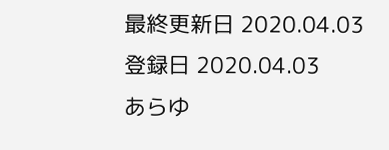最終更新日 2020.04.03
登録日 2020.04.03
あらゆ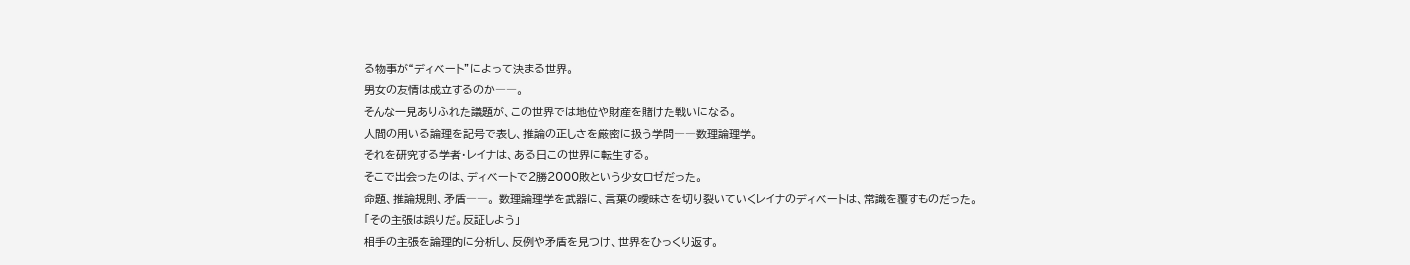る物事が“ディベート”によって決まる世界。
男女の友情は成立するのか――。
そんな一見ありふれた議題が、この世界では地位や財産を賭けた戦いになる。
人間の用いる論理を記号で表し、推論の正しさを厳密に扱う学問――数理論理学。
それを研究する学者・レイナは、ある日この世界に転生する。
そこで出会ったのは、ディベートで2勝2000敗という少女ロゼだった。
命題、推論規則、矛盾――。 数理論理学を武器に、言葉の曖昧さを切り裂いていくレイナのディベートは、常識を覆すものだった。
「その主張は誤りだ。反証しよう」
相手の主張を論理的に分析し、反例や矛盾を見つけ、世界をひっくり返す。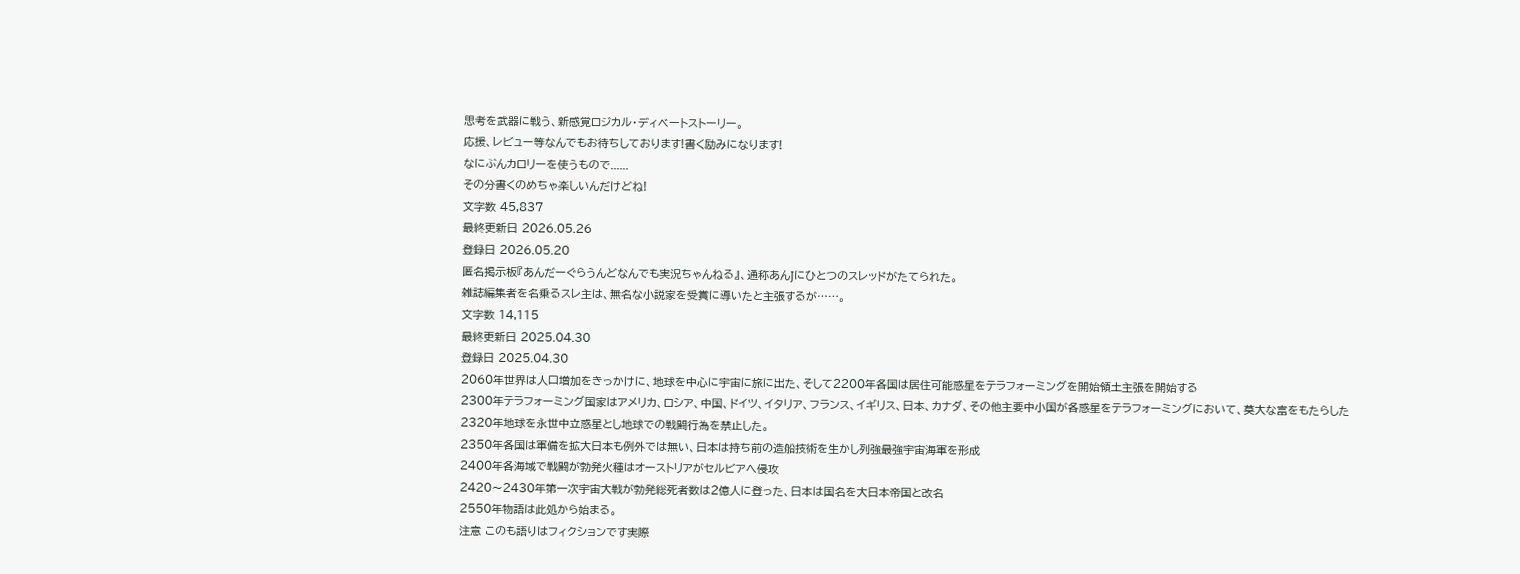思考を武器に戦う、新感覚ロジカル・ディベートストーリー。
応援、レビュー等なんでもお待ちしております!書く励みになります!
なにぶんカロリーを使うもので......
その分書くのめちゃ楽しいんだけどね!
文字数 45,837
最終更新日 2026.05.26
登録日 2026.05.20
匿名掲示板『あんだーぐらうんどなんでも実況ちゃんねる』、通称あんJにひとつのスレッドがたてられた。
雑誌編集者を名乗るスレ主は、無名な小説家を受賞に導いたと主張するが……。
文字数 14,115
最終更新日 2025.04.30
登録日 2025.04.30
2060年世界は人口増加をきっかけに、地球を中心に宇宙に旅に出た、そして2200年各国は居住可能惑星をテラフォーミングを開始領土主張を開始する
2300年テラフォーミング国家はアメリカ、ロシア、中国、ドイツ、イタリア、フランス、イギリス、日本、カナダ、その他主要中小国が各惑星をテラフォーミングにおいて、莫大な富をもたらした
2320年地球を永世中立惑星とし地球での戦闘行為を禁止した。
2350年各国は軍備を拡大日本も例外では無い、日本は持ち前の造船技術を生かし列強最強宇宙海軍を形成
2400年各海域で戦闘が勃発火種はオーストリアがセルビアへ侵攻
2420〜2430年第一次宇宙大戦が勃発総死者数は2億人に登った、日本は国名を大日本帝国と改名
2550年物語は此処から始まる。
注意 このも語りはフィクションです実際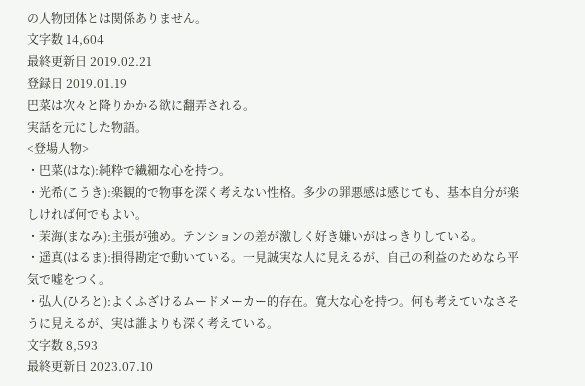の人物団体とは関係ありません。
文字数 14,604
最終更新日 2019.02.21
登録日 2019.01.19
巴菜は次々と降りかかる欲に翻弄される。
実話を元にした物語。
<登場人物>
・巴菜(はな):純粋で繊細な心を持つ。
・光希(こうき):楽観的で物事を深く考えない性格。多少の罪悪感は感じても、基本自分が楽しければ何でもよい。
・茉海(まなみ):主張が強め。テンションの差が激しく好き嫌いがはっきりしている。
・遥真(はるま):損得勘定で動いている。一見誠実な人に見えるが、自己の利益のためなら平気で嘘をつく。
・弘人(ひろと):よくふざけるムードメーカー的存在。寛大な心を持つ。何も考えていなさそうに見えるが、実は誰よりも深く考えている。
文字数 8,593
最終更新日 2023.07.10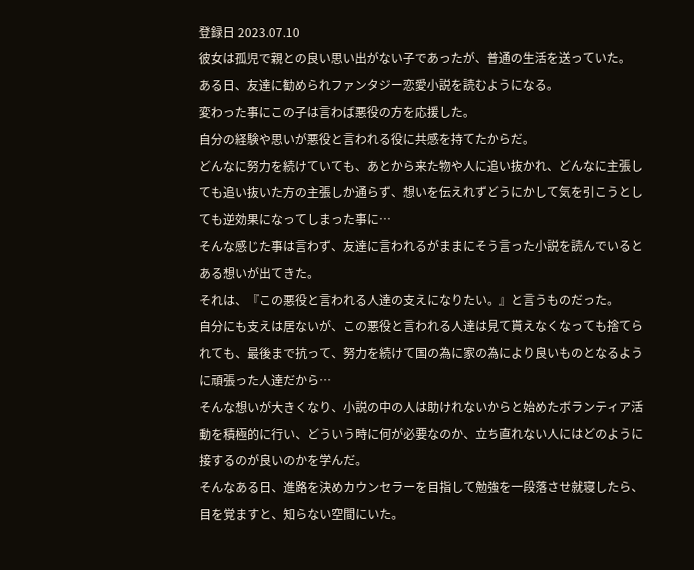登録日 2023.07.10
彼女は孤児で親との良い思い出がない子であったが、普通の生活を送っていた。
ある日、友達に勧められファンタジー恋愛小説を読むようになる。
変わった事にこの子は言わば悪役の方を応援した。
自分の経験や思いが悪役と言われる役に共感を持てたからだ。
どんなに努力を続けていても、あとから来た物や人に追い抜かれ、どんなに主張しても追い抜いた方の主張しか通らず、想いを伝えれずどうにかして気を引こうとしても逆効果になってしまった事に…
そんな感じた事は言わず、友達に言われるがままにそう言った小説を読んでいるとある想いが出てきた。
それは、『この悪役と言われる人達の支えになりたい。』と言うものだった。
自分にも支えは居ないが、この悪役と言われる人達は見て貰えなくなっても捨てられても、最後まで抗って、努力を続けて国の為に家の為により良いものとなるように頑張った人達だから…
そんな想いが大きくなり、小説の中の人は助けれないからと始めたボランティア活動を積極的に行い、どういう時に何が必要なのか、立ち直れない人にはどのように接するのが良いのかを学んだ。
そんなある日、進路を決めカウンセラーを目指して勉強を一段落させ就寝したら、目を覚ますと、知らない空間にいた。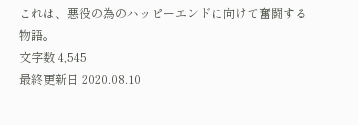これは、悪役の為のハッピーエンドに向けて奮闘する物語。
文字数 4,545
最終更新日 2020.08.10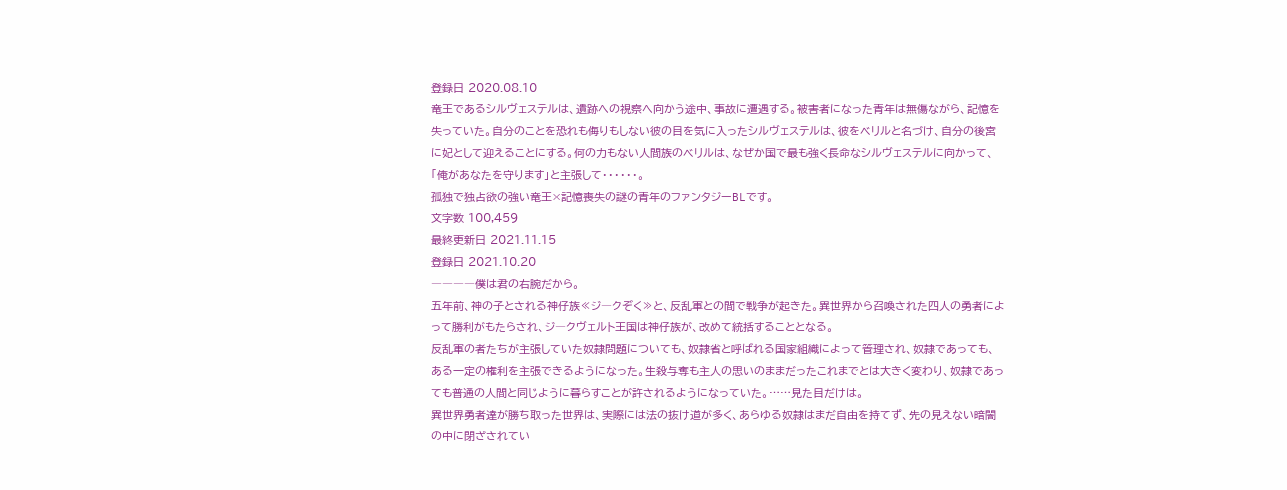登録日 2020.08.10
竜王であるシルヴェステルは、遺跡への視察へ向かう途中、事故に遭遇する。被害者になった青年は無傷ながら、記憶を失っていた。自分のことを恐れも侮りもしない彼の目を気に入ったシルヴェステルは、彼をベリルと名づけ、自分の後宮に妃として迎えることにする。何の力もない人間族のベリルは、なぜか国で最も強く長命なシルヴェステルに向かって、「俺があなたを守ります」と主張して・・・・・・。
孤独で独占欲の強い竜王×記憶喪失の謎の青年のファンタジーBLです。
文字数 100,459
最終更新日 2021.11.15
登録日 2021.10.20
――――僕は君の右腕だから。
五年前、神の子とされる神仔族≪ジ―クぞく≫と、反乱軍との間で戦争が起きた。異世界から召喚された四人の勇者によって勝利がもたらされ、ジ―クヴェルト王国は神仔族が、改めて統括することとなる。
反乱軍の者たちが主張していた奴隷問題についても、奴隷省と呼ばれる国家組織によって管理され、奴隷であっても、ある一定の権利を主張できるようになった。生殺与奪も主人の思いのままだったこれまでとは大きく変わり、奴隷であっても普通の人間と同じように暮らすことが許されるようになっていた。……見た目だけは。
異世界勇者達が勝ち取った世界は、実際には法の抜け道が多く、あらゆる奴隷はまだ自由を持てず、先の見えない暗闇の中に閉ざされてい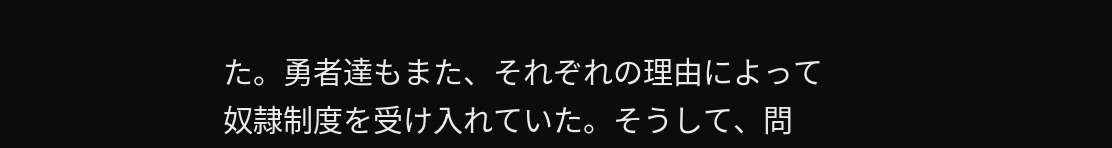た。勇者達もまた、それぞれの理由によって奴隷制度を受け入れていた。そうして、問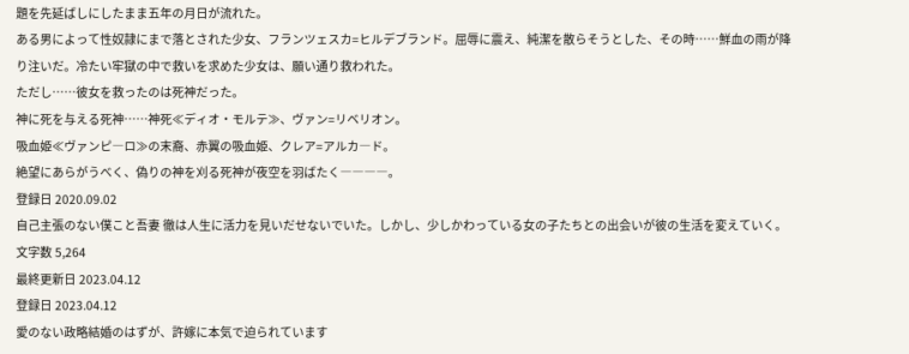題を先延ばしにしたまま五年の月日が流れた。
ある男によって性奴隷にまで落とされた少女、フランツェスカ=ヒルデブランド。屈辱に震え、純潔を散らそうとした、その時……鮮血の雨が降り注いだ。冷たい牢獄の中で救いを求めた少女は、願い通り救われた。
ただし……彼女を救ったのは死神だった。
神に死を与える死神……神死≪ディオ・モルテ≫、ヴァン=リベリオン。
吸血姫≪ヴァンピ―ロ≫の末裔、赤翼の吸血姫、クレア=アルカ―ド。
絶望にあらがうべく、偽りの神を刈る死神が夜空を羽ばたく――――。
登録日 2020.09.02
自己主張のない僕こと吾妻 徹は人生に活力を見いだせないでいた。しかし、少しかわっている女の子たちとの出会いが彼の生活を変えていく。
文字数 5,264
最終更新日 2023.04.12
登録日 2023.04.12
愛のない政略結婚のはずが、許嫁に本気で迫られています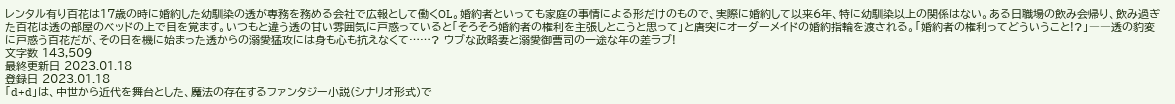レンタル有り百花は17歳の時に婚約した幼馴染の透が専務を務める会社で広報として働くOL。婚約者といっても家庭の事情による形だけのもので、実際に婚約して以来6年、特に幼馴染以上の関係はない。ある日職場の飲み会帰り、飲み過ぎた百花は透の部屋のベッドの上で目を覚ます。いつもと違う透の甘い雰囲気に戸惑っていると「そろそろ婚約者の権利を主張しとこうと思って」と唐突にオーダーメイドの婚約指輪を渡される。「婚約者の権利ってどういうこと!?」――透の豹変に戸惑う百花だが、その日を機に始まった透からの溺愛猛攻には身も心も抗えなくて……? ウブな政略妻と溺愛御曹司の一途な年の差ラブ!
文字数 143,509
最終更新日 2023.01.18
登録日 2023.01.18
「d+d」は、中世から近代を舞台とした、魔法の存在するファンタジー小説(シナリオ形式)で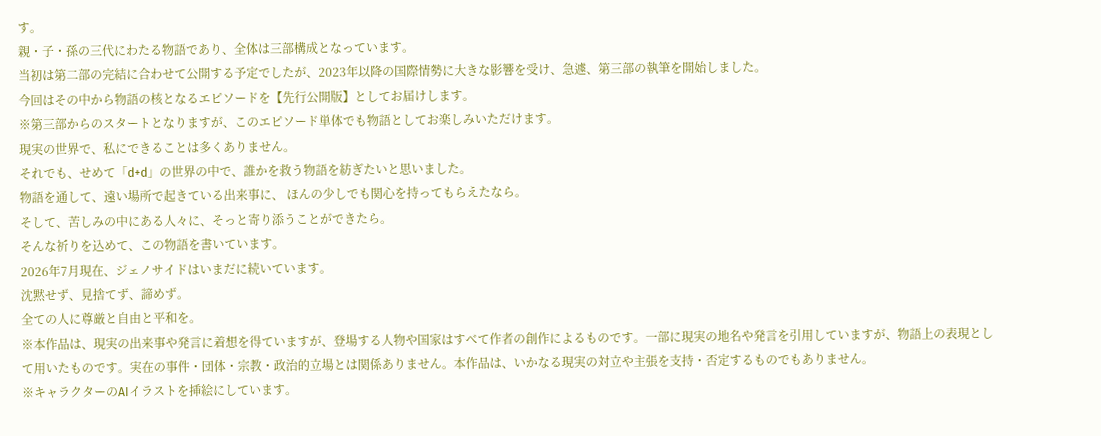す。
親・子・孫の三代にわたる物語であり、全体は三部構成となっています。
当初は第二部の完結に合わせて公開する予定でしたが、2023年以降の国際情勢に大きな影響を受け、急遽、第三部の執筆を開始しました。
今回はその中から物語の核となるエピソードを【先行公開版】としてお届けします。
※第三部からのスタートとなりますが、このエピソード単体でも物語としてお楽しみいただけます。
現実の世界で、私にできることは多くありません。
それでも、せめて「d+d」の世界の中で、誰かを救う物語を紡ぎたいと思いました。
物語を通して、遠い場所で起きている出来事に、 ほんの少しでも関心を持ってもらえたなら。
そして、苦しみの中にある人々に、そっと寄り添うことができたら。
そんな祈りを込めて、この物語を書いています。
2026年7月現在、ジェノサイドはいまだに続いています。
沈黙せず、見捨てず、諦めず。
全ての人に尊厳と自由と平和を。
※本作品は、現実の出来事や発言に着想を得ていますが、登場する人物や国家はすべて作者の創作によるものです。一部に現実の地名や発言を引用していますが、物語上の表現として用いたものです。実在の事件・団体・宗教・政治的立場とは関係ありません。本作品は、いかなる現実の対立や主張を支持・否定するものでもありません。
※キャラクターのAIイラストを挿絵にしています。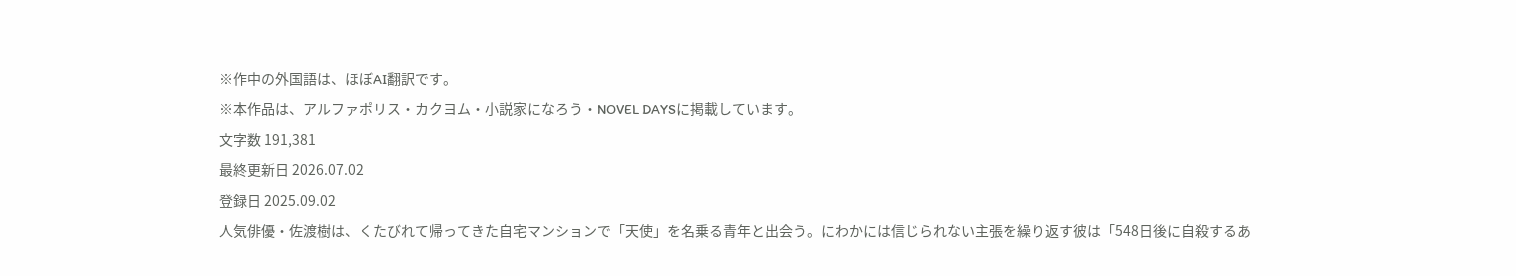※作中の外国語は、ほぼAI翻訳です。
※本作品は、アルファポリス・カクヨム・小説家になろう・NOVEL DAYSに掲載しています。
文字数 191,381
最終更新日 2026.07.02
登録日 2025.09.02
人気俳優・佐渡樹は、くたびれて帰ってきた自宅マンションで「天使」を名乗る青年と出会う。にわかには信じられない主張を繰り返す彼は「548日後に自殺するあ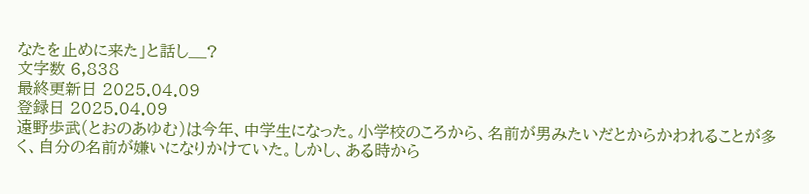なたを止めに来た」と話し__?
文字数 6,838
最終更新日 2025.04.09
登録日 2025.04.09
遠野歩武(とおのあゆむ)は今年、中学生になった。小学校のころから、名前が男みたいだとからかわれることが多く、自分の名前が嫌いになりかけていた。しかし、ある時から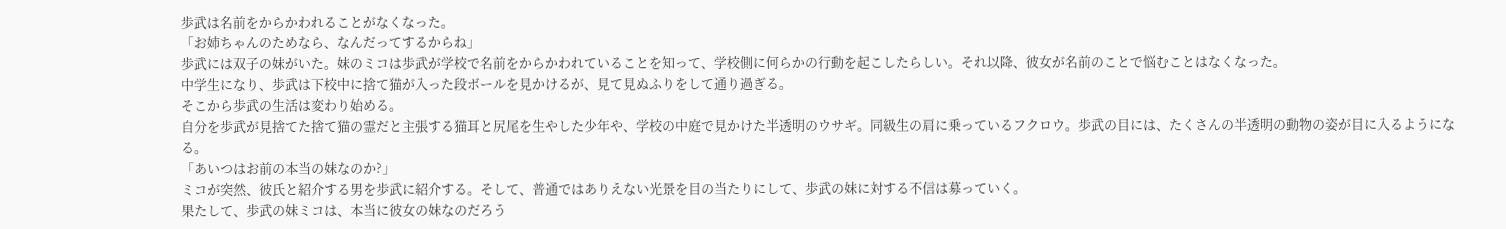歩武は名前をからかわれることがなくなった。
「お姉ちゃんのためなら、なんだってするからね」
歩武には双子の妹がいた。妹のミコは歩武が学校で名前をからかわれていることを知って、学校側に何らかの行動を起こしたらしい。それ以降、彼女が名前のことで悩むことはなくなった。
中学生になり、歩武は下校中に捨て猫が入った段ボールを見かけるが、見て見ぬふりをして通り過ぎる。
そこから歩武の生活は変わり始める。
自分を歩武が見捨てた捨て猫の霊だと主張する猫耳と尻尾を生やした少年や、学校の中庭で見かけた半透明のウサギ。同級生の肩に乗っているフクロウ。歩武の目には、たくさんの半透明の動物の姿が目に入るようになる。
「あいつはお前の本当の妹なのか?」
ミコが突然、彼氏と紹介する男を歩武に紹介する。そして、普通ではありえない光景を目の当たりにして、歩武の妹に対する不信は募っていく。
果たして、歩武の妹ミコは、本当に彼女の妹なのだろう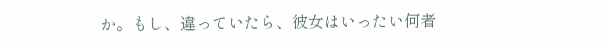か。もし、違っていたら、彼女はいったい何者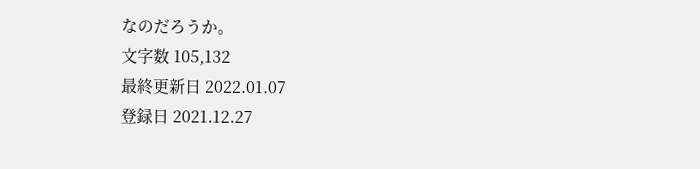なのだろうか。
文字数 105,132
最終更新日 2022.01.07
登録日 2021.12.27